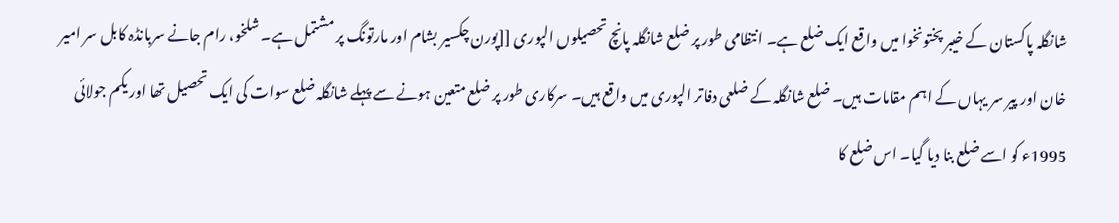شانگلہ پاکستان کے خیبر پختونخوا میں واقع ایک ضلع ہے۔ انتظامی طور پر ضلع شانگلہ پانچ تحصیلوں الپوری [[پورن چکسیر بشام اور مارتونگ پر مشتمل ہے۔ شلخو، رام جانے سربانڈہ کابل سر امیر خان اور پیر سر یہاں کے اہم مقامات ہیں۔ ضلع شانگلہ کے ضلعی دفاتر الپوری میں واقع ہیں۔ سرکاری طور پر ضلع متعین ہونے سے پہلے شانگلہ ضلع سوات کی ایک تحصیل تھا اور یکم جولائی 1995ء کو اسے ضلع بنا دیا گیا۔ اس ضلع کا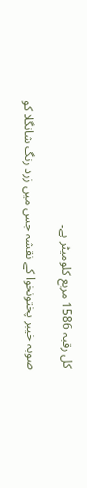کل رقبہ 1586 مربع کلومیٹر ہے۔

صوبہ خیبر پختونخوا کے نقشہ جس میں زرد رنگ شانگلا کو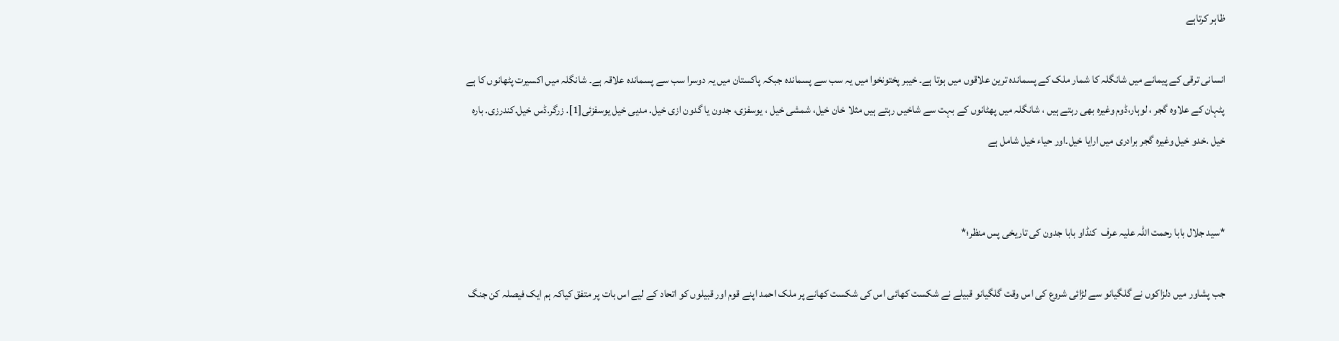ظاہر کرتاہے

انسانی ترقی کے پیمانے میں شانگلہ کا شمار ملک کے پسماندہ ترین علاقوں میں ہوتا ہے۔ خیبر پختونخوا میں یہ سب سے پسماندہ جبکہ پاکستان میں یہ دوسرا سب سے پسماندہ علاقہ ہے۔ شانگلہ میں اکسیرت پٹھانوں کا ہے پٹہان کے علاوہ گجر ، لوہار،ڈوم وغیرہ بھی رہتے ہیں ، شانگلہ میں پھٹانوں کے بہت سے شاخیں رہتے ہیں مثلا خان خیل، شمشی خیل ، یوسفزی، جدون یا گدون ازی خیل. مدیی خیل یوسفزئی[1]. زرگر.ڈس خیل.کندرزی. بارہ خیل .خدو خیل وغیرہ گجر برادری میں ارایا خیل۔اور حیاء خیل شامل ہے


*سید جلال بابا رحمت اللہ علیہ عرف  کنڈاو بابا جدون کی تاریخی پس منظر؛*

جب پشاور میں دلزاکوں نے گلگیانو سے لڑائی شروع کی اس وقت گلگیانو قبیلے نے شکست کھائی اس کی شکست کھانے پر ملک احمد اپنے قوم اور قبیلوں کو اتحاد کے لیے اس بات پر متفق کیاکہ ہم ایک فیصلہ کن جنگ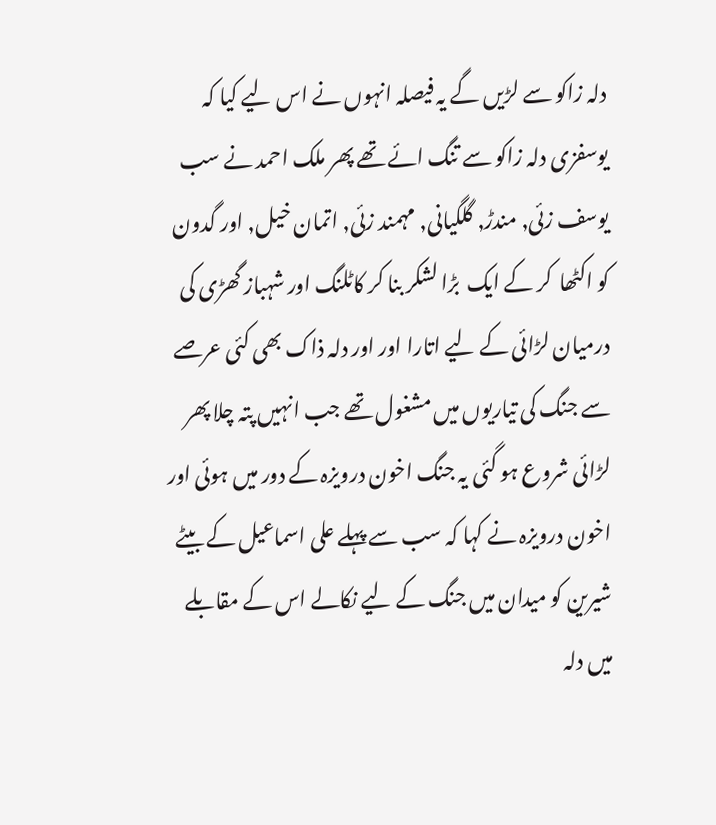دلہ زاکو سے لڑیں گے یہ فیصلہ انہوں نے اس لیے کیا کہ یوسفزی دلہ زاکو سے تنگ ائے تھے پھر ملک احمد نے سب یوسف زئی, مندڑ, گلگیانی, مہمند زئی, اتمان خیل, اور گدون کو اکٹھا  کر کے ایک  بڑا لشکر بنا کر کاٹلنگ اور شہباز گھڑی کی درمیان لڑائی کے لیے اتارا اور اور دلہ ذاک بھی کئی عرصے سے جنگ کی تیاریوں میں مشغول تھے جب انہیں پتہ چلا پھر لڑائی شروع ہو گئی یہ جنگ اخون درویزہ کے دور میں ہوئی اور اخون درویزہ نے کہا کہ سب سے پہلے علی اسماعیل کے بیٹے شیرین کو میدان میں جنگ کے لیے نکالے اس کے مقابلے میں دلہ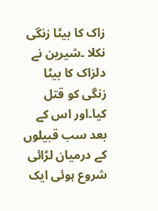زاک کا بیٹا زنگی نکلا ۔شیرین نے دلزاک کا بیٹا زنگی کو قتل کیا۔اور اس کے بعد سب قبیلوں کے درمیان لڑائی شروع ہوئی ایک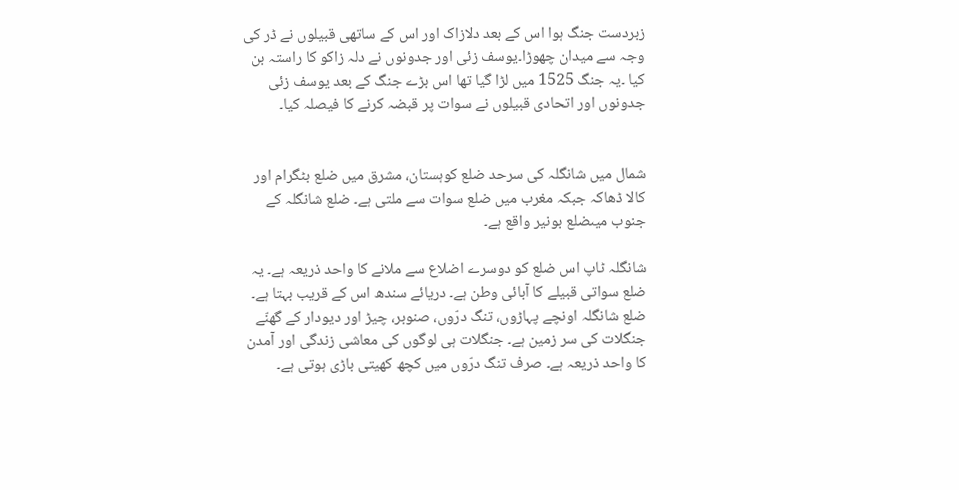زبردست جنگ ہوا اس کے بعد دلازاک اور اس کے ساتھی قبیلوں نے ڈر کی وجہ سے میدان چھوڑا۔یوسف زئی اور جدونوں نے دلہ زاکو کا راستہ بن کیا ۔یہ جنگ 1525 میں لڑا گیا تھا اس بڑے جنگ کے بعد یوسف زئی  جدونوں اور اتحادی قبیلوں نے سوات پر قبضہ کرنے کا فیصلہ کیا۔


شمال میں شانگلہ کی سرحد ضلع کوہستان، مشرق میں ضلع بٹگرام اور کالا ڈھاکہ جبکہ مغرب میں ضلع سوات سے ملتی ہے۔ ضلع شانگلہ کے جنوب میںضلع بونیر واقع ہے۔

شانگلہ ٹاپ اس ضلع کو دوسرے اضلاع سے ملانے کا واحد ذريعہ ہے۔ يہ ضلع سواتى قبيلے کا آبائى وطن ہے۔ دریائے سندھ اس کے قريب بہتا ہے۔ ضلع شانگلہ اونچے پہاڑوں، تنگ درّوں، صنوبر، چيڑ اور ديودار کے گھنّے جنگلات کى سر زمين ہے۔ جنگلات ہى لوگوں کى معاشى زندگى اور آمدن کا واحد ذريعہ ہے۔ صرف تنگ درّوں ميں کچھ کھيتى باڑى ہوتى ہے۔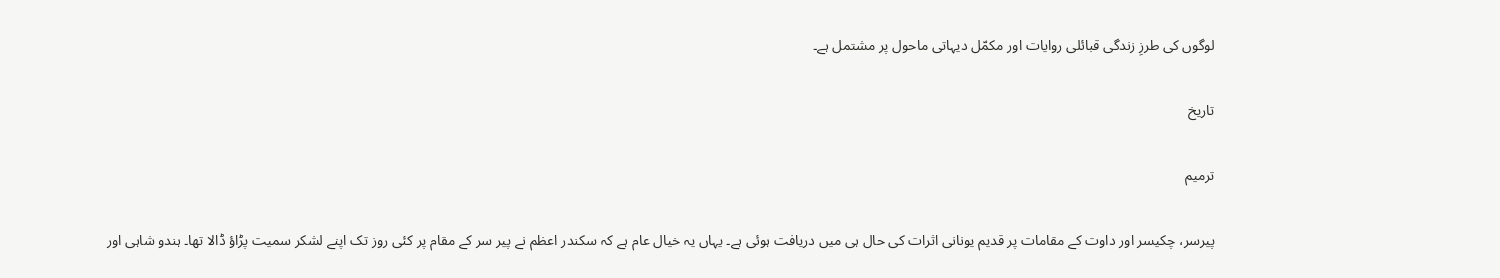لوگوں کى طرزِ زندگى قبائلى روايات اور مکمّل ديہاتى ماحول پر مشتمل ہے۔

تاریخ

ترمیم

پیرسر، چکیسر اور داوت کے مقامات پر قدیم یونانی اثرات کی حال ہی میں دریافت ہوئی ہے۔ یہاں یہ خیال عام ہے کہ سکندر اعظم نے پیر سر کے مقام پر کئی روز تک اپنے لشکر سمیت پڑاؤ ڈالا تھا۔ ہندو شاہی اور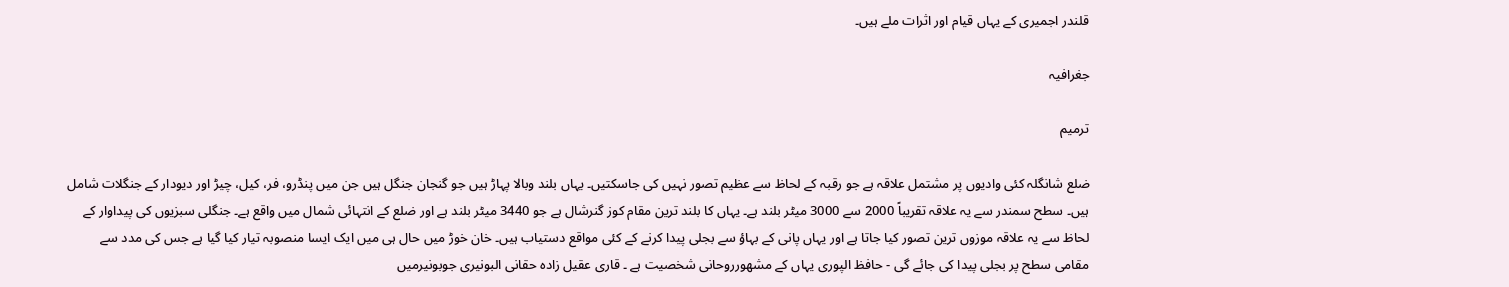قلندر اجمیری کے یہاں قیام اور اثرات ملے ہیں۔

جغرافیہ

ترمیم

ضلع شانگلہ کئی وادیوں پر مشتمل علاقہ ہے جو رقبہ کے لحاظ سے عظیم تصور نہیں کی جاسکتیں۔ یہاں بلند وبالا پہاڑ ہیں جو گنجان جنگل ہیں جن میں پنڈرو، فر، کیل، چیڑ اور دیودار کے جنگلات شامل ہیں۔ سطح سمندر سے یہ علاقہ تقریباً 2000 سے 3000 میٹر بلند ہے۔ یہاں کا بلند ترین مقام کوز گنرشال ہے جو 3440 میٹر بلند ہے اور ضلع کے انتہائی شمال میں واقع ہے۔ جنگلی سبزیوں کی پیداوار کے لحاظ سے یہ علاقہ موزوں ترین تصور کیا جاتا ہے اور یہاں پانی کے بہاؤ سے بجلی پیدا کرنے کے کئی مواقع دستیاب ہیں۔ خان خوڑ میں حال ہی میں ایک ایسا منصوبہ تیار کیا گیا ہے جس کی مدد سے مقامی سطح پر بجلی پیدا کی جائے گی - حافظ الپوری یہاں کے مشھورروحانی شخصیت ہے ۔ قاری عقیل زادہ حقانی البونیری جوبونیرمیں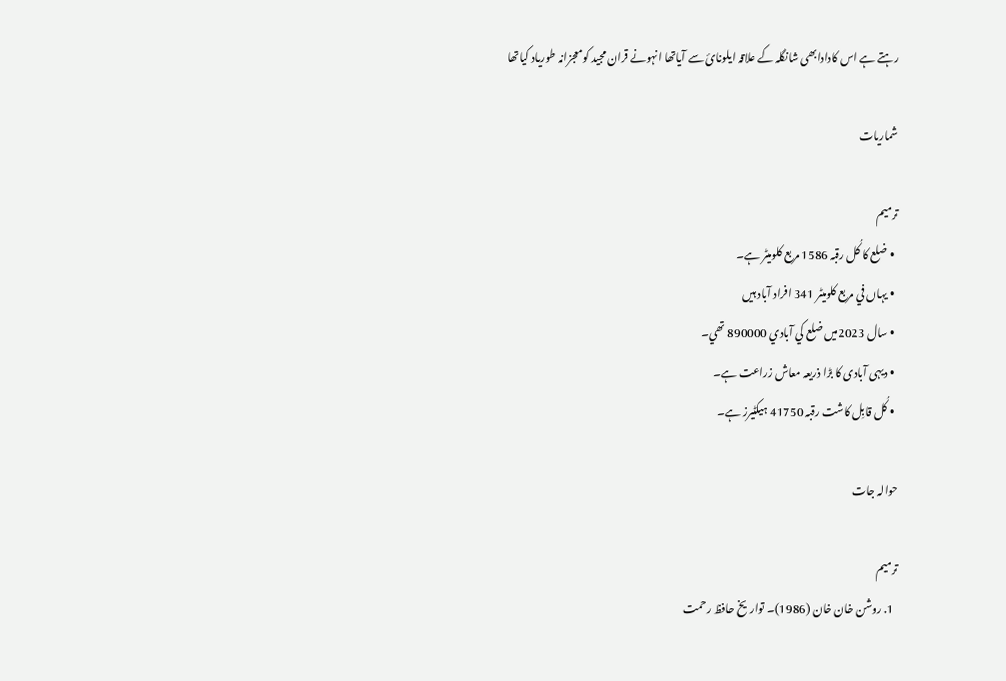رہتے ہے اس کادادابھی شانگلہ کے علاقہ ایلونائ سے آیاتھا انہونے قران مجید کومعجزانہ طوریاد کیاتھا

شماریات

ترمیم
  • ضلع کا کُل رقبہ 1586 مربع کلوميٹر ہے۔
  • یہاں في مربع کلومیٹر 341 افراد آباد ہيں
  • سال 2023ميں ضلع کي آبادي 890000 تھي۔
  • دیہى آبادى کا بڑا ذریعہ معاش زراعت ہے۔
  • کُل قابِل کاشت رقبہ 41750 ہيکٹيرز ہے۔

حوالہ جات

ترمیم
  1. روشن خان خان (1986)۔ تواریخ حافظ رحمت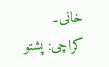خانی۔ کراچی: پشتو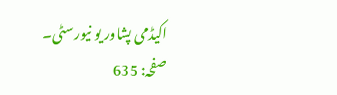اکیڈمی پشاور یو نیورسٹی۔ صفحہ: 635